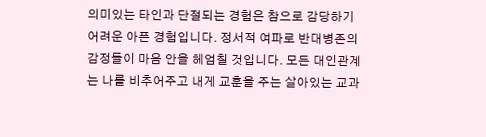의미있는 타인과 단절되는 경험은 참으로 감당하기 어려운 아픈 경험입니다. 정서적 여파로 반대병존의 감정들이 마음 안을 헤엄칠 것입니다. 모든 대인관계는 나를 비추어주고 내게 교훈을 주는 살아있는 교과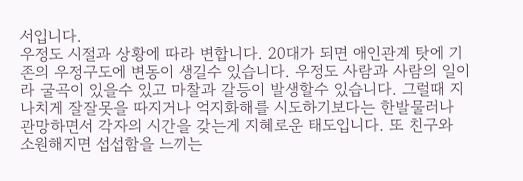서입니다.
우정도 시절과 상황에 따라 변합니다. 20대가 되면 애인관계 탓에 기존의 우정구도에 변동이 생길수 있습니다. 우정도 사람과 사람의 일이라 굴곡이 있을수 있고 마찰과 갈등이 발생할수 있습니다. 그럴때 지나치게 잘잘못을 따지거나 억지화해를 시도하기보다는 한발물러나 관망하면서 각자의 시간을 갖는게 지혜로운 태도입니다. 또 친구와 소원해지면 섭섭함을 느끼는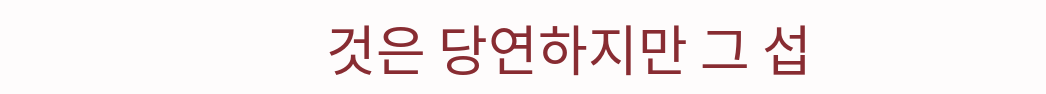것은 당연하지만 그 섭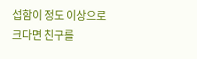섭함이 정도 이상으로 크다면 친구를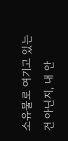소유물로 여기고 있는건 아닌지, 내 안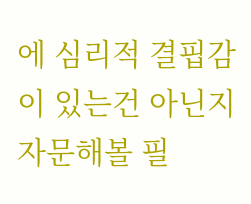에 심리적 결핍감이 있는건 아닌지 자문해볼 필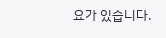요가 있습니다.